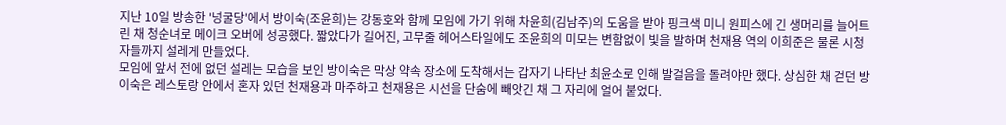지난 10일 방송한 '넝굴당'에서 방이숙(조윤희)는 강동호와 함께 모임에 가기 위해 차윤희(김남주)의 도움을 받아 핑크색 미니 원피스에 긴 생머리를 늘어트린 채 청순녀로 메이크 오버에 성공했다. 짧았다가 길어진, 고무줄 헤어스타일에도 조윤희의 미모는 변함없이 빛을 발하며 천재용 역의 이희준은 물론 시청자들까지 설레게 만들었다.
모임에 앞서 전에 없던 설레는 모습을 보인 방이숙은 막상 약속 장소에 도착해서는 갑자기 나타난 최윤소로 인해 발걸음을 돌려야만 했다. 상심한 채 걷던 방이숙은 레스토랑 안에서 혼자 있던 천재용과 마주하고 천재용은 시선을 단숨에 빼앗긴 채 그 자리에 얼어 붙었다.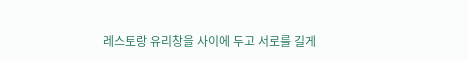레스토랑 유리창을 사이에 두고 서로를 길게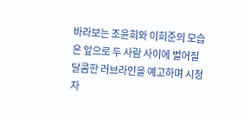바라보는 조윤희와 이희준의 모습은 앞으로 두 사람 사이에 벌어질 달콤한 러브라인을 예고하며 시청자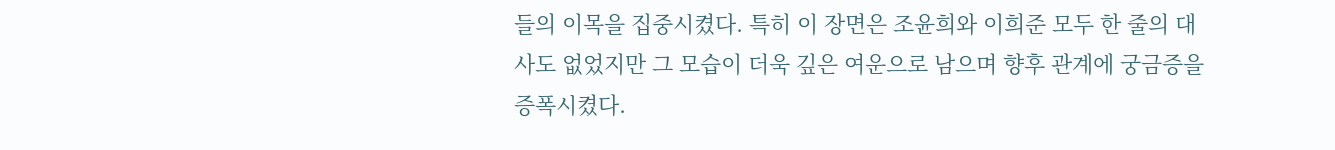들의 이목을 집중시켰다. 특히 이 장면은 조윤희와 이희준 모두 한 줄의 대사도 없었지만 그 모습이 더욱 깊은 여운으로 남으며 향후 관계에 궁금증을 증폭시켰다.